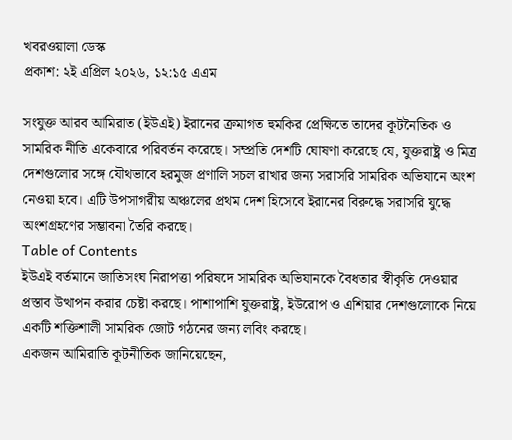খবরওয়ালা ডেস্ক
প্রকাশ: ২ই এপ্রিল ২০২৬, ১২:১৫ এএম

সংযুক্ত আরব আমিরাত (ইউএই) ইরানের ক্রমাগত হুমকির প্রেক্ষিতে তাদের কূটনৈতিক ও সামরিক নীতি একেবারে পরিবর্তন করেছে। সম্প্রতি দেশটি ঘোষণা করেছে যে, যুক্তরাষ্ট্র ও মিত্র দেশগুলোর সঙ্গে যৌথভাবে হরমুজ প্রণালি সচল রাখার জন্য সরাসরি সামরিক অভিযানে অংশ নেওয়া হবে। এটি উপসাগরীয় অঞ্চলের প্রথম দেশ হিসেবে ইরানের বিরুদ্ধে সরাসরি যুদ্ধে অংশগ্রহণের সম্ভাবনা তৈরি করছে।
Table of Contents
ইউএই বর্তমানে জাতিসংঘ নিরাপত্তা পরিষদে সামরিক অভিযানকে বৈধতার স্বীকৃতি দেওয়ার প্রস্তাব উত্থাপন করার চেষ্টা করছে। পাশাপাশি যুক্তরাষ্ট্র, ইউরোপ ও এশিয়ার দেশগুলোকে নিয়ে একটি শক্তিশালী সামরিক জোট গঠনের জন্য লবিং করছে।
একজন আমিরাতি কূটনীতিক জানিয়েছেন,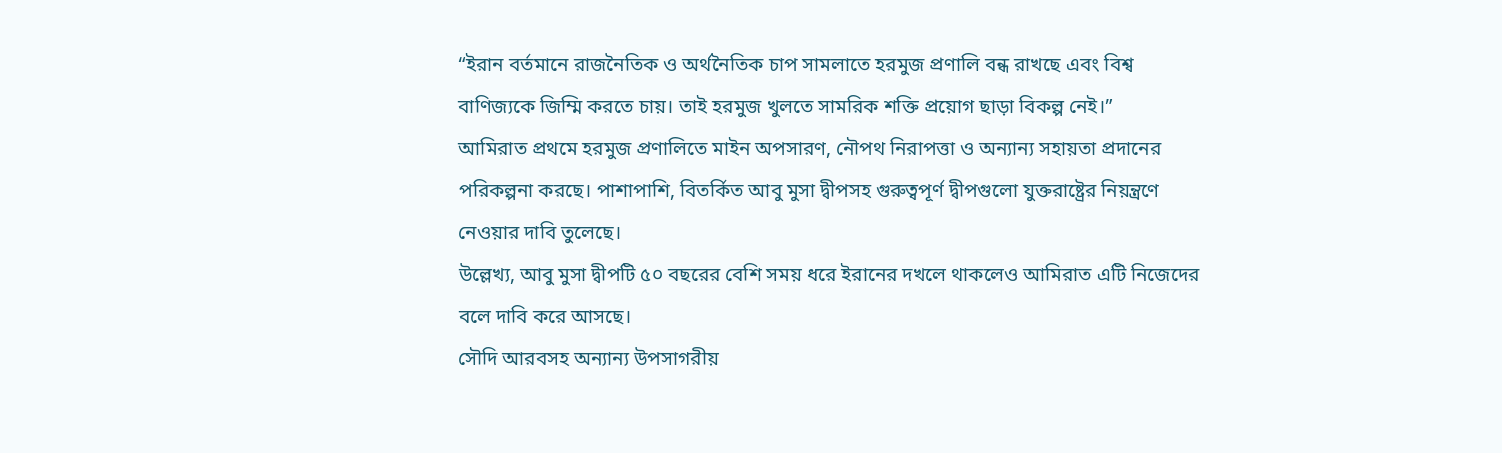“ইরান বর্তমানে রাজনৈতিক ও অর্থনৈতিক চাপ সামলাতে হরমুজ প্রণালি বন্ধ রাখছে এবং বিশ্ব বাণিজ্যকে জিম্মি করতে চায়। তাই হরমুজ খুলতে সামরিক শক্তি প্রয়োগ ছাড়া বিকল্প নেই।”
আমিরাত প্রথমে হরমুজ প্রণালিতে মাইন অপসারণ, নৌপথ নিরাপত্তা ও অন্যান্য সহায়তা প্রদানের পরিকল্পনা করছে। পাশাপাশি, বিতর্কিত আবু মুসা দ্বীপসহ গুরুত্বপূর্ণ দ্বীপগুলো যুক্তরাষ্ট্রের নিয়ন্ত্রণে নেওয়ার দাবি তুলেছে।
উল্লেখ্য, আবু মুসা দ্বীপটি ৫০ বছরের বেশি সময় ধরে ইরানের দখলে থাকলেও আমিরাত এটি নিজেদের বলে দাবি করে আসছে।
সৌদি আরবসহ অন্যান্য উপসাগরীয়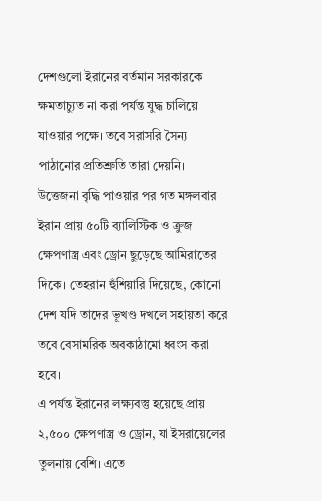দেশগুলো ইরানের বর্তমান সরকারকে ক্ষমতাচ্যুত না করা পর্যন্ত যুদ্ধ চালিয়ে যাওয়ার পক্ষে। তবে সরাসরি সৈন্য পাঠানোর প্রতিশ্রুতি তারা দেয়নি।
উত্তেজনা বৃদ্ধি পাওয়ার পর গত মঙ্গলবার ইরান প্রায় ৫০টি ব্যালিস্টিক ও ক্রুজ ক্ষেপণাস্ত্র এবং ড্রোন ছুড়েছে আমিরাতের দিকে। তেহরান হুঁশিয়ারি দিয়েছে, কোনো দেশ যদি তাদের ভূখণ্ড দখলে সহায়তা করে তবে বেসামরিক অবকাঠামো ধ্বংস করা হবে।
এ পর্যন্ত ইরানের লক্ষ্যবস্তু হয়েছে প্রায় ২,৫০০ ক্ষেপণাস্ত্র ও ড্রোন, যা ইসরায়েলের তুলনায় বেশি। এতে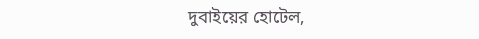দুবাইয়ের হোটেল,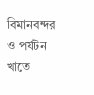বিমানবন্দর ও পর্যটন খাতে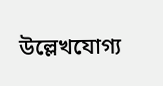উল্লেখযোগ্য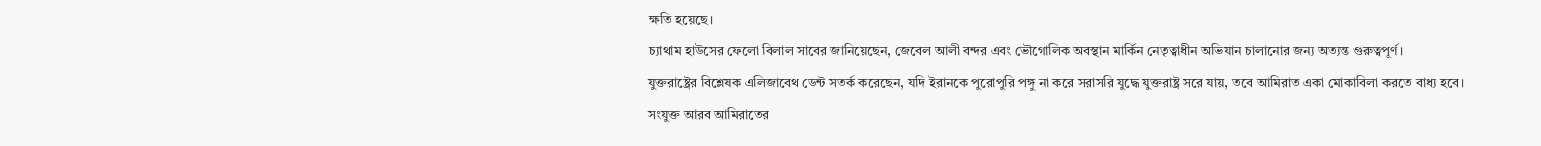ক্ষতি হয়েছে।
চ্যাথাম হাউসের ফেলো বিলাল সাবের জানিয়েছেন, জেবেল আলী বন্দর এবং ভৌগোলিক অবস্থান মার্কিন নেতৃত্বাধীন অভিযান চালানোর জন্য অত্যন্ত গুরুত্বপূর্ণ।
যুক্তরাষ্ট্রের বিশ্লেষক এলিজাবেথ ডেন্ট সতর্ক করেছেন, যদি ইরানকে পুরোপুরি পঙ্গু না করে সরাসরি যুদ্ধে যুক্তরাষ্ট্র সরে যায়, তবে আমিরাত একা মোকাবিলা করতে বাধ্য হবে।
সংযুক্ত আরব আমিরাতের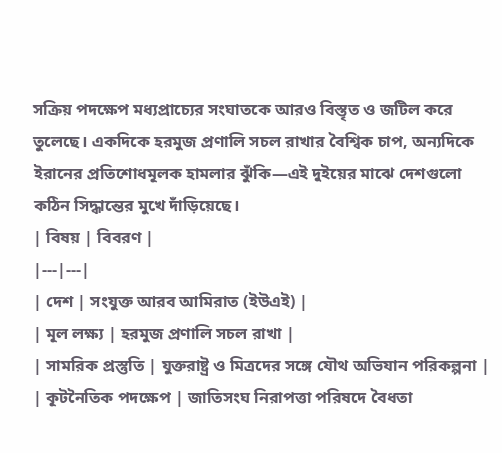সক্রিয় পদক্ষেপ মধ্যপ্রাচ্যের সংঘাতকে আরও বিস্তৃত ও জটিল করে তুলেছে। একদিকে হরমুজ প্রণালি সচল রাখার বৈশ্বিক চাপ, অন্যদিকে ইরানের প্রতিশোধমূলক হামলার ঝুঁকি—এই দুইয়ের মাঝে দেশগুলো কঠিন সিদ্ধান্তের মুখে দাঁড়িয়েছে।
| বিষয় | বিবরণ |
|---|---|
| দেশ | সংযুক্ত আরব আমিরাত (ইউএই) |
| মূল লক্ষ্য | হরমুজ প্রণালি সচল রাখা |
| সামরিক প্রস্তুতি | যুক্তরাষ্ট্র ও মিত্রদের সঙ্গে যৌথ অভিযান পরিকল্পনা |
| কূটনৈতিক পদক্ষেপ | জাতিসংঘ নিরাপত্তা পরিষদে বৈধতা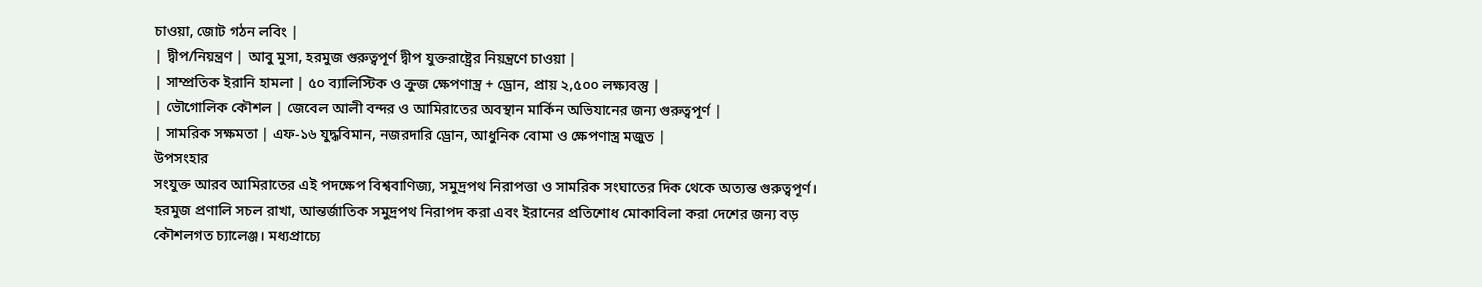চাওয়া, জোট গঠন লবিং |
| দ্বীপ/নিয়ন্ত্রণ | আবু মুসা, হরমুজ গুরুত্বপূর্ণ দ্বীপ যুক্তরাষ্ট্রের নিয়ন্ত্রণে চাওয়া |
| সাম্প্রতিক ইরানি হামলা | ৫০ ব্যালিস্টিক ও ক্রুজ ক্ষেপণাস্ত্র + ড্রোন, প্রায় ২,৫০০ লক্ষ্যবস্তু |
| ভৌগোলিক কৌশল | জেবেল আলী বন্দর ও আমিরাতের অবস্থান মার্কিন অভিযানের জন্য গুরুত্বপূর্ণ |
| সামরিক সক্ষমতা | এফ-১৬ যুদ্ধবিমান, নজরদারি ড্রোন, আধুনিক বোমা ও ক্ষেপণাস্ত্র মজুত |
উপসংহার
সংযুক্ত আরব আমিরাতের এই পদক্ষেপ বিশ্ববাণিজ্য, সমুদ্রপথ নিরাপত্তা ও সামরিক সংঘাতের দিক থেকে অত্যন্ত গুরুত্বপূর্ণ। হরমুজ প্রণালি সচল রাখা, আন্তর্জাতিক সমুদ্রপথ নিরাপদ করা এবং ইরানের প্রতিশোধ মোকাবিলা করা দেশের জন্য বড় কৌশলগত চ্যালেঞ্জ। মধ্যপ্রাচ্যে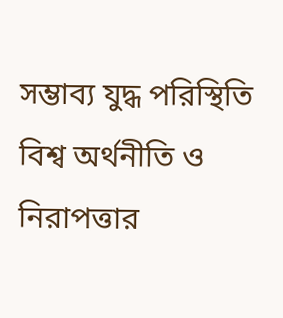সম্ভাব্য যুদ্ধ পরিস্থিতি বিশ্ব অর্থনীতি ও নিরাপত্তার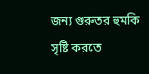জন্য গুরুতর হুমকি সৃষ্টি করতে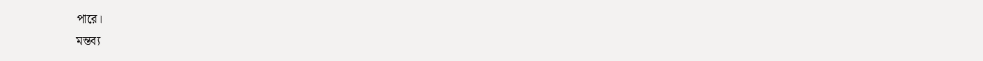পারে।
মন্তব্য